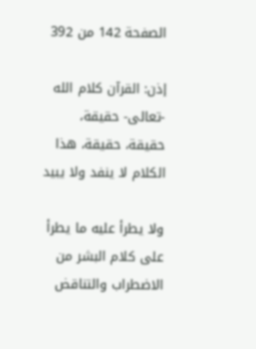الصفحة 142 من 392

إذن: القرآن كلام الله -تعالى- حقيقة، حقيقة، حقيقة، هذا الكلام لا ينفد ولا يبيد

ولا يطرأ عليه ما يطرأ على كلام البشر من الاضطراب والتناقض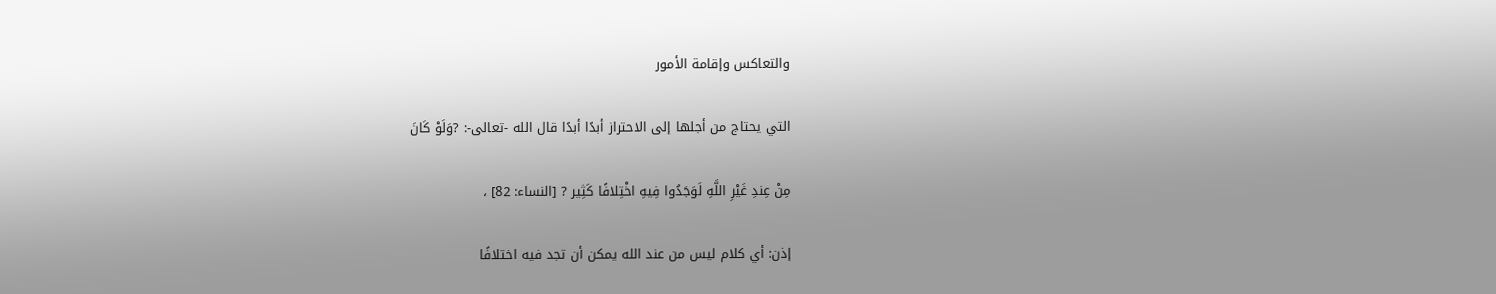والتعاكس وإقامة الأمور

التي يحتاج من أجلها إلى الاحتراز أبدًا أبدًا قال الله -تعالى-: ?وَلَوْ كَانَ

مِنْ عِندِ غَيْرِ اللَّهِ لَوَجَدُوا فِيهِ اخْتِلافًا كَثِير ? [النساء: 82] ،

إذن: أي كلام ليس من عند الله يمكن أن تجد فيه اختلافًا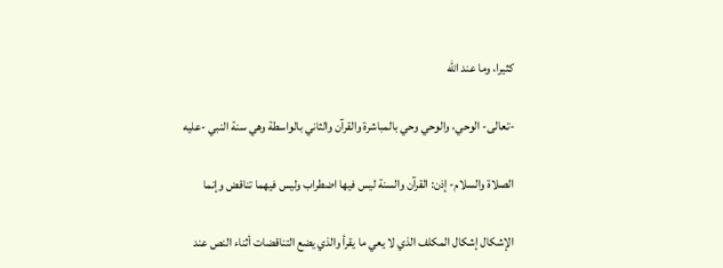كثيرا، وما عند الله

-تعالى- الوحي، والوحي وحي بالمباشرة والقرآن والثاني بالواسطة وهي سنة النبي -عليه

الصلاة والسلام- إذن: القرآن والسنة ليس فيها اضطراب وليس فيهما تناقض وإنما

الإشكال إشكال المكلف الذي لا يعي ما يقرأ والذي يضع التناقضات أثناء النص عند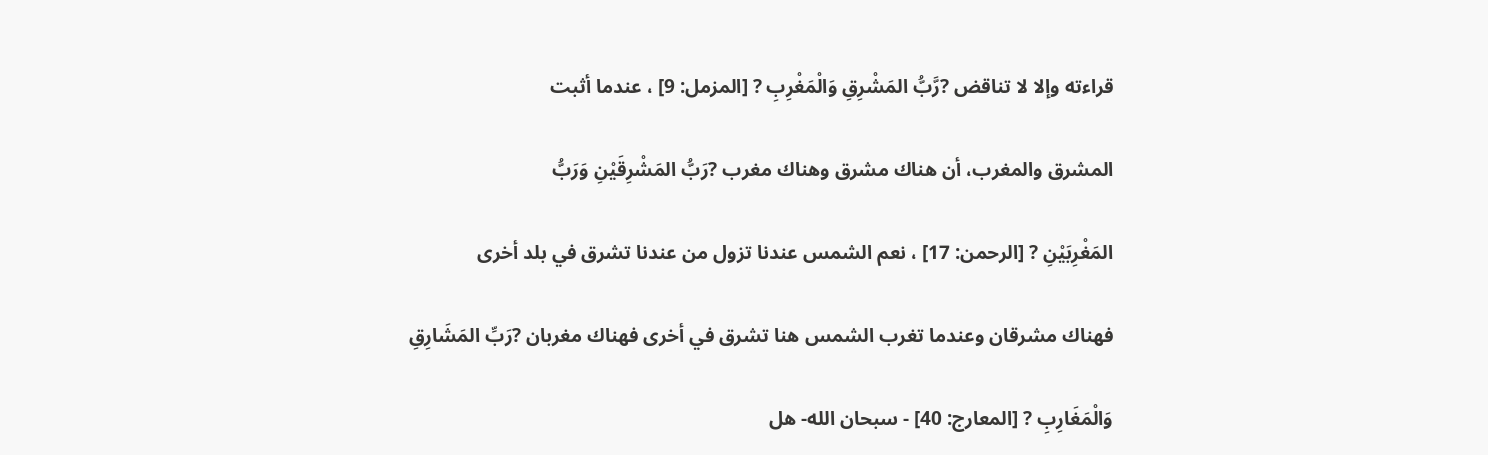قراءته وإلا لا تناقض ?رَّبُّ المَشْرِقِ وَالْمَغْرِبِ ? [المزمل: 9] ، عندما أثبت

المشرق والمغرب، أن هناك مشرق وهناك مغرب ?رَبُّ المَشْرِقَيْنِ وَرَبُّ

المَغْرِبَيْنِ ? [الرحمن: 17] ، نعم الشمس عندنا تزول من عندنا تشرق في بلد أخرى

فهناك مشرقان وعندما تغرب الشمس هنا تشرق في أخرى فهناك مغربان ?رَبِّ المَشَارِقِ

وَالْمَغَارِبِ ? [المعارج: 40] - سبحان الله- هل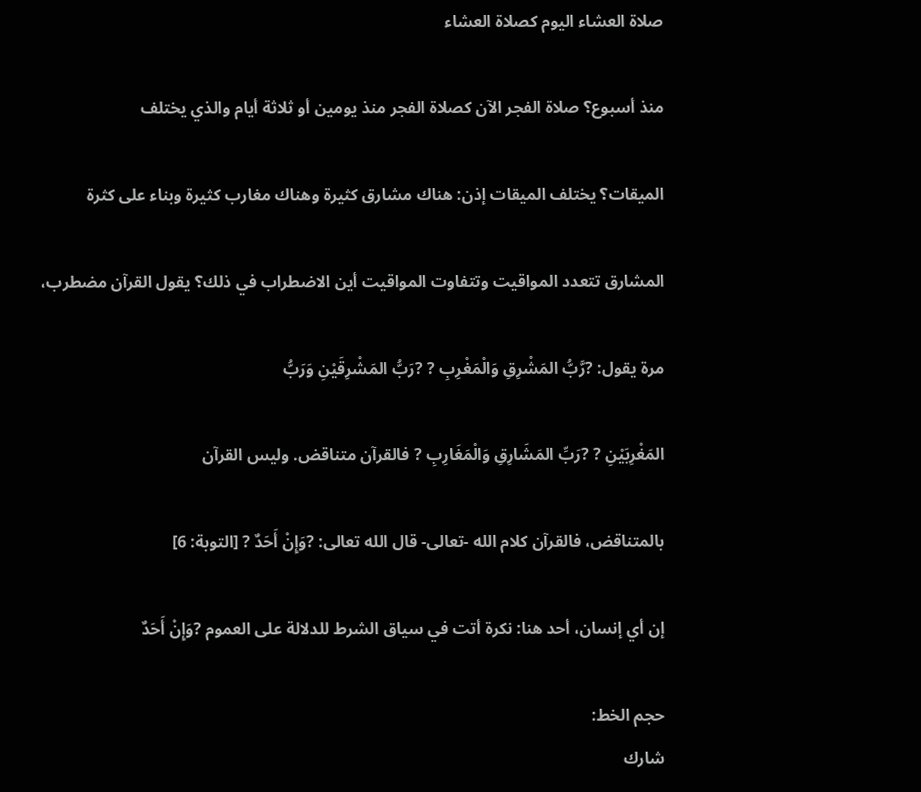صلاة العشاء اليوم كصلاة العشاء

منذ أسبوع؟ صلاة الفجر الآن كصلاة الفجر منذ يومين أو ثلاثة أيام والذي يختلف

الميقات؟ يختلف الميقات إذن: هناك مشارق كثيرة وهناك مغارب كثيرة وبناء على كثرة

المشارق تتعدد المواقيت وتتفاوت المواقيت أين الاضطراب في ذلك؟ يقول القرآن مضطرب،

مرة يقول: ?رَّبُّ المَشْرِقِ وَالْمَغْرِبِ ? ?رَبُّ المَشْرِقَيْنِ وَرَبُّ

المَغْرِبَيْنِ ? ?رَبِّ المَشَارِقِ وَالْمَغَارِبِ ? فالقرآن متناقض. وليس القرآن

بالمتناقض، فالقرآن كلام الله -تعالى- قال الله تعالى: ?وَإِنْ أَحَدٌ ? [التوبة: 6]

إن أي إنسان، أحد هنا: نكرة أتت في سياق الشرط للدلالة على العموم ?وَإِنْ أَحَدٌ

حجم الخط:
شارك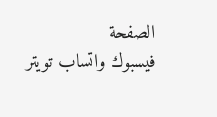الصفحة
فيسبوك واتساب تويتر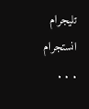تليجرام انستجرام
. . .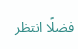فضلًا انتظر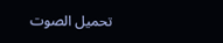تحميل الصوت